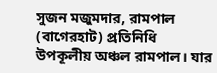সুজন মজুমদার, রামপাল (বাগেরহাট) প্রতিনিধি
উপকূলীয় অঞ্চল রামপাল। যার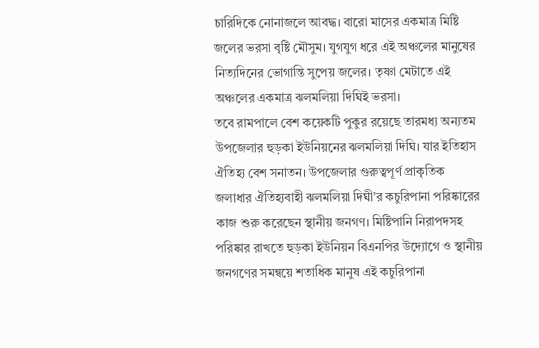চারিদিকে নোনাজলে আবদ্ধ। বারো মাসের একমাত্র মিষ্টি জলের ভরসা বৃষ্টি মৌসুম। যুগযুগ ধরে এই অঞ্চলের মানুষের নিত্যদিনের ভোগান্তি সুপেয় জলের। তৃষ্ণা মেটাতে এই অঞ্চলের একমাত্র ঝলমলিয়া দিঘিই ভরসা।
তবে রামপালে বেশ কয়েকটি পুকুর রয়েছে তারমধ্য অন্যতম উপজেলার হুড়কা ইউনিয়নের ঝলমলিয়া দিঘি। যার ইতিহাস ঐতিহ্য বেশ সনাতন। উপজেলার গুরুত্বপূর্ণ প্রাকৃতিক জলাধার ঐতিহ্যবাহী ঝলমলিয়া দিঘী’র কচুরিপানা পরিষ্কারের কাজ শুরু করেছেন স্থানীয় জনগণ। মিষ্টিপানি নিরাপদসহ পরিষ্কার রাখতে হুড়কা ইউনিয়ন বিএনপির উদ্যোগে ও স্থানীয় জনগণের সমন্বয়ে শতাধিক মানুষ এই কচুরিপানা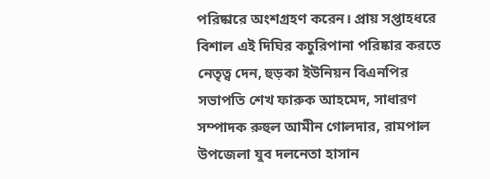পরিষ্কারে অংশগ্রহণ করেন। প্রায় সপ্তাহধরে বিশাল এই দিঘির কচুরিপানা পরিষ্কার করতে নেতৃত্ব দেন, হুড়কা ইউনিয়ন বিএনপির সভাপতি শেখ ফারুক আহমেদ, সাধারণ সম্পাদক রুহুল আমীন গোলদার, রামপাল উপজেলা যুব দলনেতা হাসান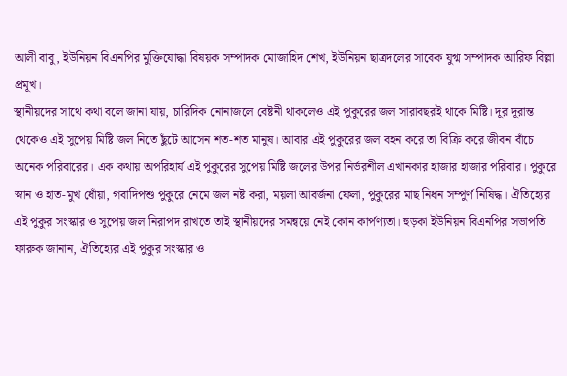আলী বাবু, ইউনিয়ন বিএনপির মুক্তিযোদ্ধা বিষয়ক সম্পাদক মোজাহিদ শেখ, ইউনিয়ন ছাত্রদলের সাবেক যুগ্ম সম্পাদক আরিফ বিল্লা প্রমূখ।
স্থানীয়দের সাথে কথা বলে জানা যায়, চারিদিক নোনাজলে বেষ্টনী থাকলেও এই পুকুরের জল সারাবছরই থাকে মিষ্টি। দূর দূরান্ত থেকেও এই সুপেয় মিষ্টি জল নিতে ছুঁটে আসেন শত-শত মানুষ। আবার এই পুকুরের জল বহন করে তা বিক্রি করে জীবন বাঁচে অনেক পরিবারের। এক কথায় অপরিহার্য এই পুকুরের সুপেয় মিষ্টি জলের উপর নির্ভরশীল এখানকার হাজার হাজার পরিবার। পুকুরে স্নান ও হাত-মুখ ধোঁয়া, গবাদিপশু পুকুরে নেমে জল নষ্ট করা, ময়লা আবর্জনা ফেলা, পুকুরের মাছ নিধন সম্পুর্ণ নিষিদ্ধ। ঐতিহ্যের এই পুকুর সংস্কার ও সুপেয় জল নিরাপদ রাখতে তাই স্থানীয়দের সমন্বয়ে নেই কোন কার্পণ্যতা। হুড়কা ইউনিয়ন বিএনপির সভাপতি ফারুক জানান, ঐতিহ্যের এই পুকুর সংস্কার ও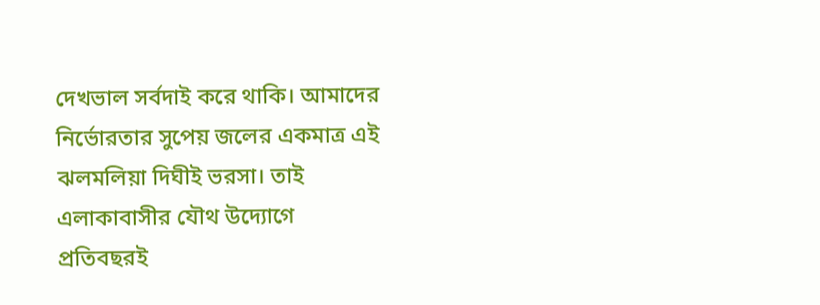দেখভাল সর্বদাই করে থাকি। আমাদের নির্ভোরতার সুপেয় জলের একমাত্র এই ঝলমলিয়া দিঘীই ভরসা। তাই এলাকাবাসীর যৌথ উদ্যোগে প্রতিবছরই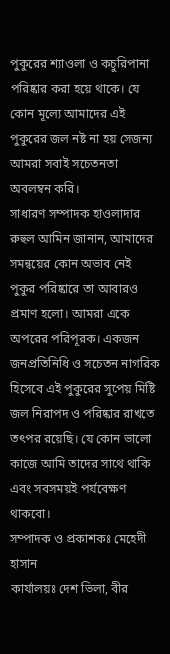পুকুরের শ্যাওলা ও কচুরিপানা পরিষ্কার করা হয়ে থাকে। যে কোন মূল্যে আমাদের এই পুকুরের জল নষ্ট না হয় সেজন্য আমরা সবাই সচেতনতা অবলম্বন করি।
সাধারণ সম্পাদক হাওলাদার রুহুল আমিন জানান, আমাদের সমন্বয়ের কোন অভাব নেই পুকুর পরিষ্কারে তা আবারও প্রমাণ হলো। আমরা একে অপরের পরিপূরক। একজন জনপ্রতিনিধি ও সচেতন নাগরিক হিসেবে এই পুকুরের সুপেয় মিষ্টি জল নিরাপদ ও পরিষ্কার রাখতে তৎপর রয়েছি। যে কোন ভালো কাজে আমি তাদের সাথে থাকি এবং সবসময়ই পর্যবেক্ষণ থাকবো।
সম্পাদক ও প্রকাশকঃ মেহেদী হাসান
কার্যালয়ঃ দেশ ভিলা, বীর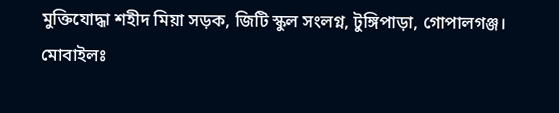মুক্তিযোদ্ধা শহীদ মিয়া সড়ক, জিটি স্কুল সংলগ্ন, টুঙ্গিপাড়া, গোপালগঞ্জ।
মোবাইলঃ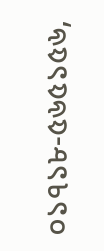০১৭১৮-৫৬৫১৫৬,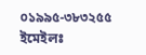০১৯৯৫-৩৮৩২৫৫
ইমেইলঃ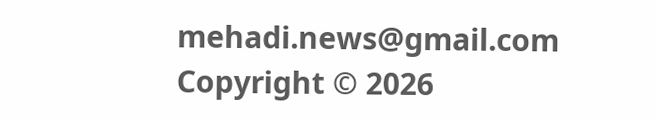mehadi.news@gmail.com
Copyright © 2026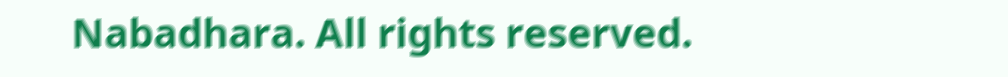Nabadhara. All rights reserved.